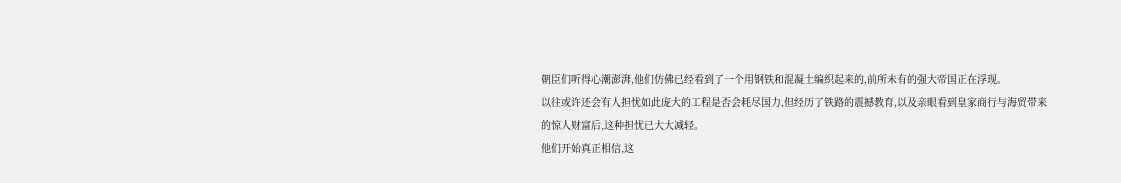朝臣们听得心潮澎湃,他们仿佛已经看到了一个用钢铁和混凝土编织起来的,前所未有的强大帝国正在浮现。
以往或许还会有人担忧如此庞大的工程是否会耗尽国力,但经历了铁路的震撼教育,以及亲眼看到皇家商行与海贸带来的惊人财富后,这种担忧已大大减轻。
他们开始真正相信,这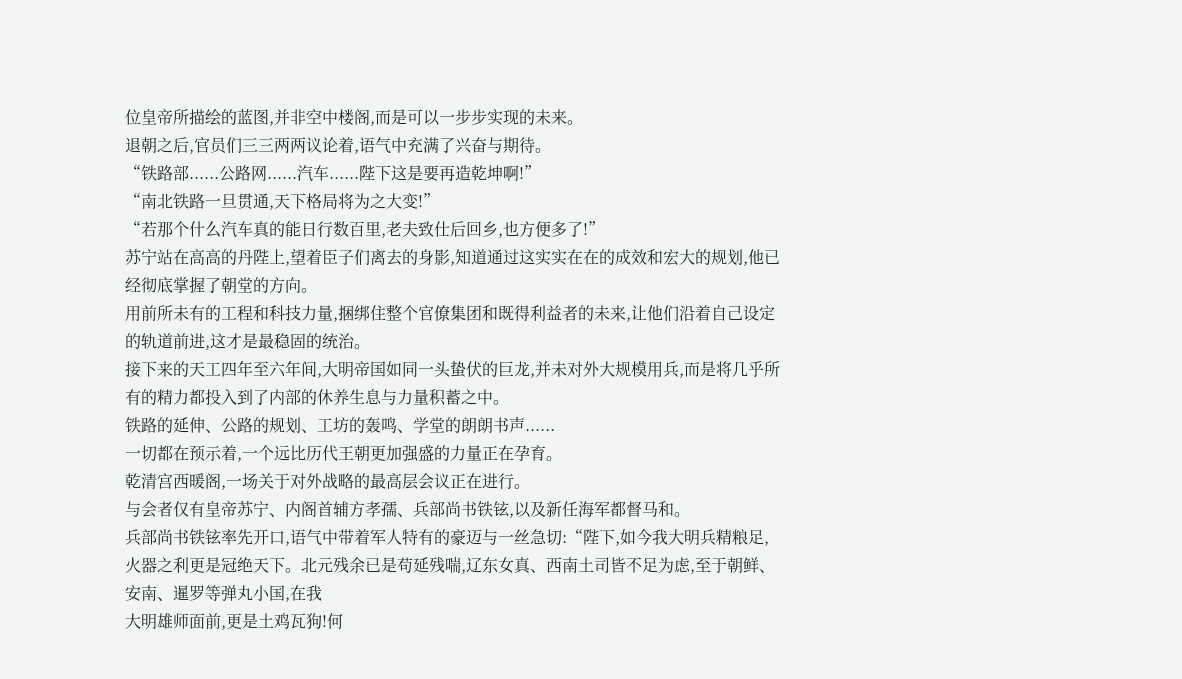位皇帝所描绘的蓝图,并非空中楼阁,而是可以一步步实现的未来。
退朝之后,官员们三三两两议论着,语气中充满了兴奋与期待。
“铁路部......公路网......汽车......陛下这是要再造乾坤啊!”
“南北铁路一旦贯通,天下格局将为之大变!”
“若那个什么汽车真的能日行数百里,老夫致仕后回乡,也方便多了!”
苏宁站在高高的丹陛上,望着臣子们离去的身影,知道通过这实实在在的成效和宏大的规划,他已经彻底掌握了朝堂的方向。
用前所未有的工程和科技力量,捆绑住整个官僚集团和既得利益者的未来,让他们沿着自己设定的轨道前进,这才是最稳固的统治。
接下来的天工四年至六年间,大明帝国如同一头蛰伏的巨龙,并未对外大规模用兵,而是将几乎所有的精力都投入到了内部的休养生息与力量积蓄之中。
铁路的延伸、公路的规划、工坊的轰鸣、学堂的朗朗书声......
一切都在预示着,一个远比历代王朝更加强盛的力量正在孕育。
乾清宫西暖阁,一场关于对外战略的最高层会议正在进行。
与会者仅有皇帝苏宁、内阁首辅方孝孺、兵部尚书铁铉,以及新任海军都督马和。
兵部尚书铁铉率先开口,语气中带着军人特有的豪迈与一丝急切:“陛下,如今我大明兵精粮足,火器之利更是冠绝天下。北元残余已是苟延残喘,辽东女真、西南土司皆不足为虑,至于朝鲜、安南、暹罗等弹丸小国,在我
大明雄师面前,更是土鸡瓦狗!何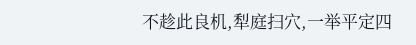不趁此良机,犁庭扫穴,一举平定四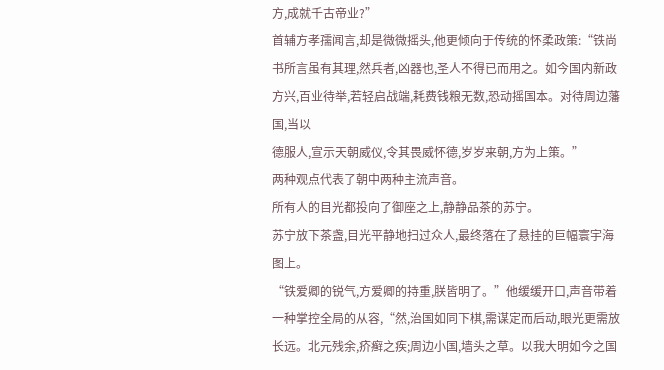方,成就千古帝业?”
首辅方孝孺闻言,却是微微摇头,他更倾向于传统的怀柔政策:“铁尚书所言虽有其理,然兵者,凶器也,圣人不得已而用之。如今国内新政方兴,百业待举,若轻启战端,耗费钱粮无数,恐动摇国本。对待周边藩国,当以
德服人,宣示天朝威仪,令其畏威怀德,岁岁来朝,方为上策。”
两种观点代表了朝中两种主流声音。
所有人的目光都投向了御座之上,静静品茶的苏宁。
苏宁放下茶盏,目光平静地扫过众人,最终落在了悬挂的巨幅寰宇海图上。
“铁爱卿的锐气,方爱卿的持重,朕皆明了。”他缓缓开口,声音带着一种掌控全局的从容,“然,治国如同下棋,需谋定而后动,眼光更需放长远。北元残余,疥癣之疾;周边小国,墙头之草。以我大明如今之国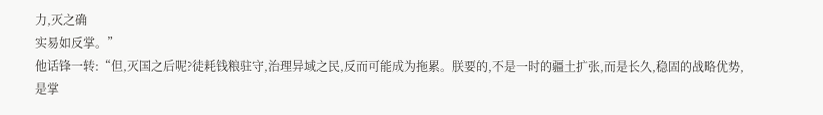力,灭之确
实易如反掌。”
他话锋一转:“但,灭国之后呢?徒耗钱粮驻守,治理异域之民,反而可能成为拖累。朕要的,不是一时的疆土扩张,而是长久,稳固的战略优势,是掌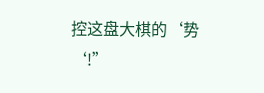控这盘大棋的‘势‘!”